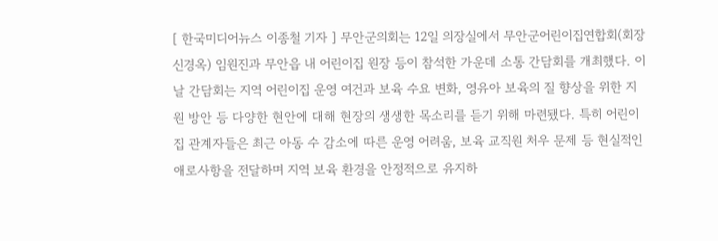[ 한국미디어뉴스 이종철 기자 ] 무안군의회는 12일 의장실에서 무안군어린이집연합회(회장 신경옥) 임원진과 무안읍 내 어린이집 원장 등이 참석한 가운데 소통 간담회를 개최했다. 이날 간담회는 지역 어린이집 운영 여건과 보육 수요 변화, 영유아 보육의 질 향상을 위한 지원 방안 등 다양한 현안에 대해 현장의 생생한 목소리를 듣기 위해 마련됐다. 특히 어린이집 관계자들은 최근 아동 수 감소에 따른 운영 어려움, 보육 교직원 처우 문제 등 현실적인 애로사항을 전달하며 지역 보육 환경을 안정적으로 유지하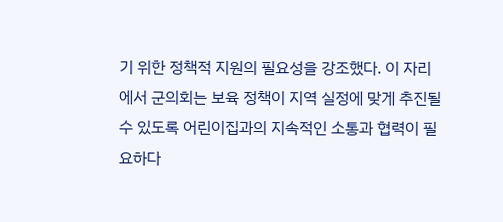기 위한 정책적 지원의 필요성을 강조했다. 이 자리에서 군의회는 보육 정책이 지역 실정에 맞게 추진될 수 있도록 어린이집과의 지속적인 소통과 협력이 필요하다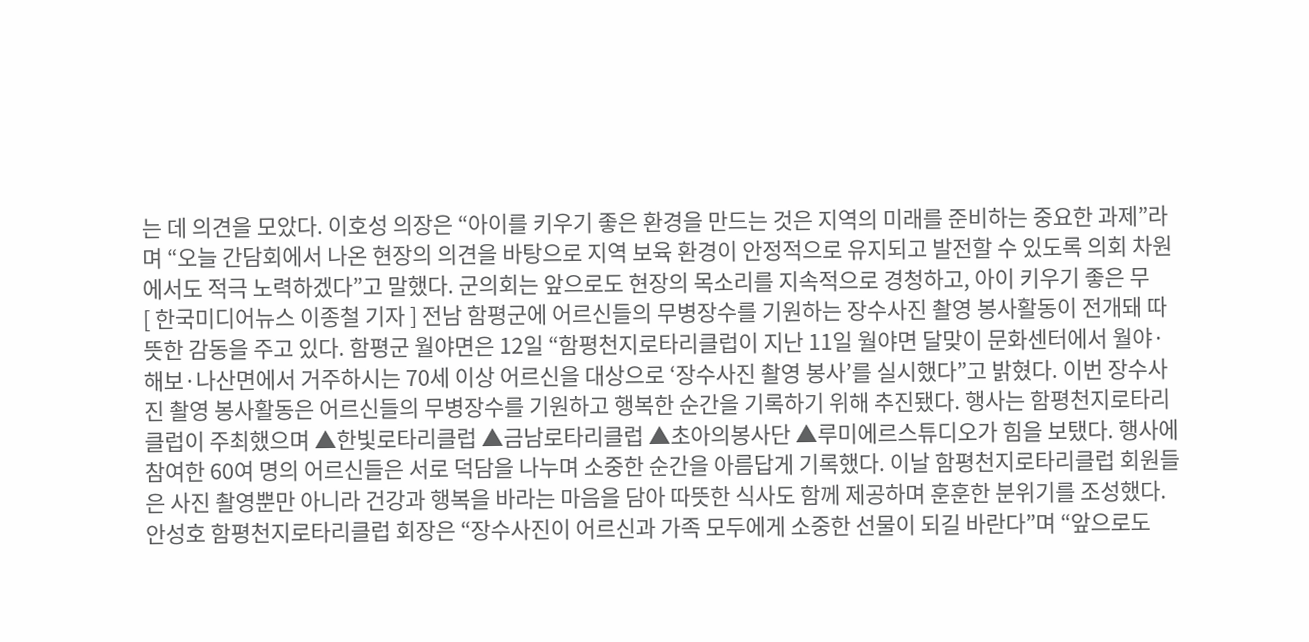는 데 의견을 모았다. 이호성 의장은 “아이를 키우기 좋은 환경을 만드는 것은 지역의 미래를 준비하는 중요한 과제”라며 “오늘 간담회에서 나온 현장의 의견을 바탕으로 지역 보육 환경이 안정적으로 유지되고 발전할 수 있도록 의회 차원에서도 적극 노력하겠다”고 말했다. 군의회는 앞으로도 현장의 목소리를 지속적으로 경청하고, 아이 키우기 좋은 무
[ 한국미디어뉴스 이종철 기자 ] 전남 함평군에 어르신들의 무병장수를 기원하는 장수사진 촬영 봉사활동이 전개돼 따뜻한 감동을 주고 있다. 함평군 월야면은 12일 “함평천지로타리클럽이 지난 11일 월야면 달맞이 문화센터에서 월야·해보·나산면에서 거주하시는 70세 이상 어르신을 대상으로 ‘장수사진 촬영 봉사’를 실시했다”고 밝혔다. 이번 장수사진 촬영 봉사활동은 어르신들의 무병장수를 기원하고 행복한 순간을 기록하기 위해 추진됐다. 행사는 함평천지로타리클럽이 주최했으며 ▲한빛로타리클럽 ▲금남로타리클럽 ▲초아의봉사단 ▲루미에르스튜디오가 힘을 보탰다. 행사에 참여한 60여 명의 어르신들은 서로 덕담을 나누며 소중한 순간을 아름답게 기록했다. 이날 함평천지로타리클럽 회원들은 사진 촬영뿐만 아니라 건강과 행복을 바라는 마음을 담아 따뜻한 식사도 함께 제공하며 훈훈한 분위기를 조성했다. 안성호 함평천지로타리클럽 회장은 “장수사진이 어르신과 가족 모두에게 소중한 선물이 되길 바란다”며 “앞으로도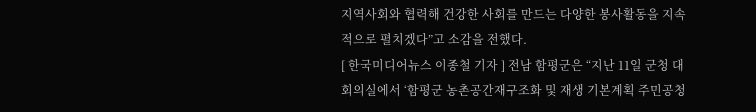지역사회와 협력해 건강한 사회를 만드는 다양한 봉사활동을 지속적으로 펼치겠다”고 소감을 전했다.
[ 한국미디어뉴스 이종철 기자 ] 전남 함평군은 “지난 11일 군청 대회의실에서 ‘함평군 농촌공간재구조화 및 재생 기본계획 주민공청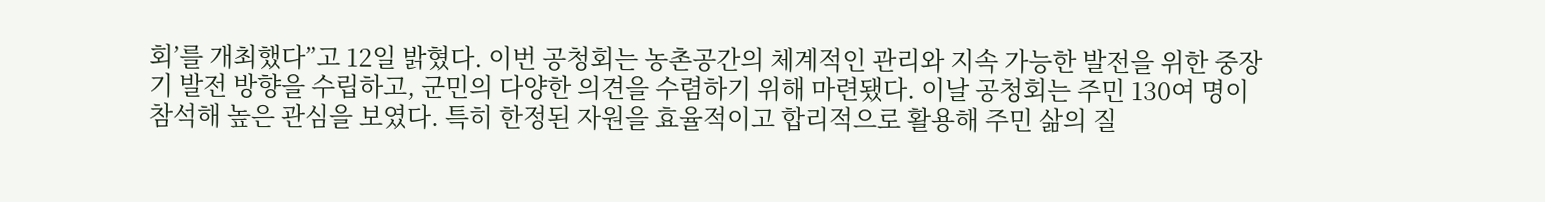회’를 개최했다”고 12일 밝혔다. 이번 공청회는 농촌공간의 체계적인 관리와 지속 가능한 발전을 위한 중장기 발전 방향을 수립하고, 군민의 다양한 의견을 수렴하기 위해 마련됐다. 이날 공청회는 주민 130여 명이 참석해 높은 관심을 보였다. 특히 한정된 자원을 효율적이고 합리적으로 활용해 주민 삶의 질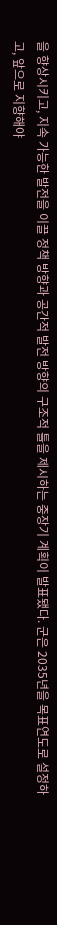을 향상시키고, 지속 가능한 발전을 이끌 정책 방향과 공간적 발전 방향의 구조적 틀을 제시하는 중장기 계획이 발표됐다. 군은 2035년을 목표연도로 설정하고, 앞으로 지향해야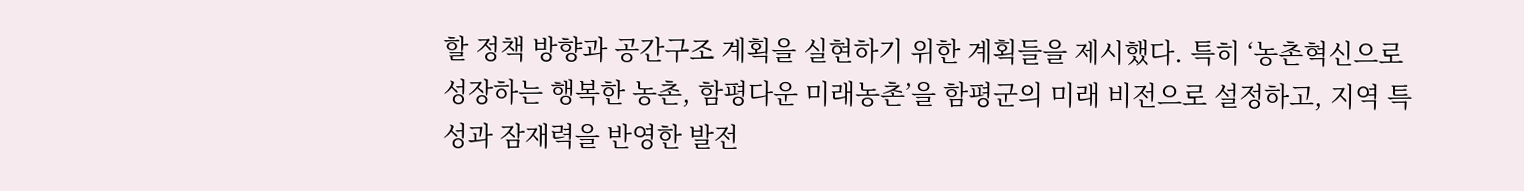할 정책 방향과 공간구조 계획을 실현하기 위한 계획들을 제시했다. 특히 ‘농촌혁신으로 성장하는 행복한 농촌, 함평다운 미래농촌’을 함평군의 미래 비전으로 설정하고, 지역 특성과 잠재력을 반영한 발전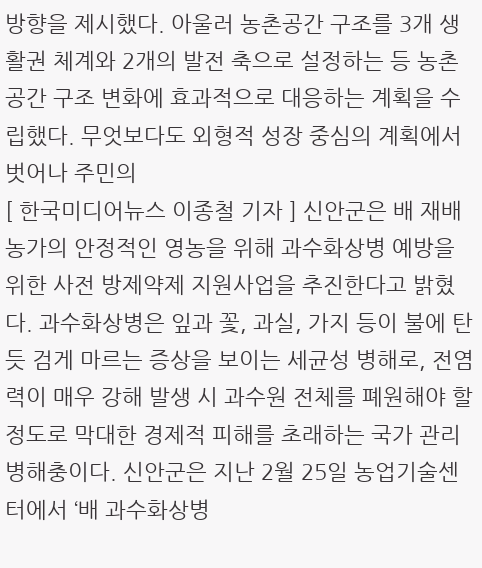방향을 제시했다. 아울러 농촌공간 구조를 3개 생활권 체계와 2개의 발전 축으로 설정하는 등 농촌공간 구조 변화에 효과적으로 대응하는 계획을 수립했다. 무엇보다도 외형적 성장 중심의 계획에서 벗어나 주민의
[ 한국미디어뉴스 이종철 기자 ] 신안군은 배 재배 농가의 안정적인 영농을 위해 과수화상병 예방을 위한 사전 방제약제 지원사업을 추진한다고 밝혔다. 과수화상병은 잎과 꽃, 과실, 가지 등이 불에 탄 듯 검게 마르는 증상을 보이는 세균성 병해로, 전염력이 매우 강해 발생 시 과수원 전체를 폐원해야 할 정도로 막대한 경제적 피해를 초래하는 국가 관리 병해충이다. 신안군은 지난 2월 25일 농업기술센터에서 ‘배 과수화상병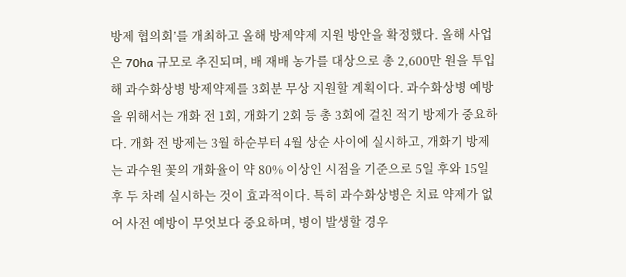방제 협의회’를 개최하고 올해 방제약제 지원 방안을 확정했다. 올해 사업은 70ha 규모로 추진되며, 배 재배 농가를 대상으로 총 2,600만 원을 투입해 과수화상병 방제약제를 3회분 무상 지원할 계획이다. 과수화상병 예방을 위해서는 개화 전 1회, 개화기 2회 등 총 3회에 걸친 적기 방제가 중요하다. 개화 전 방제는 3월 하순부터 4월 상순 사이에 실시하고, 개화기 방제는 과수원 꽃의 개화율이 약 80% 이상인 시점을 기준으로 5일 후와 15일 후 두 차례 실시하는 것이 효과적이다. 특히 과수화상병은 치료 약제가 없어 사전 예방이 무엇보다 중요하며, 병이 발생할 경우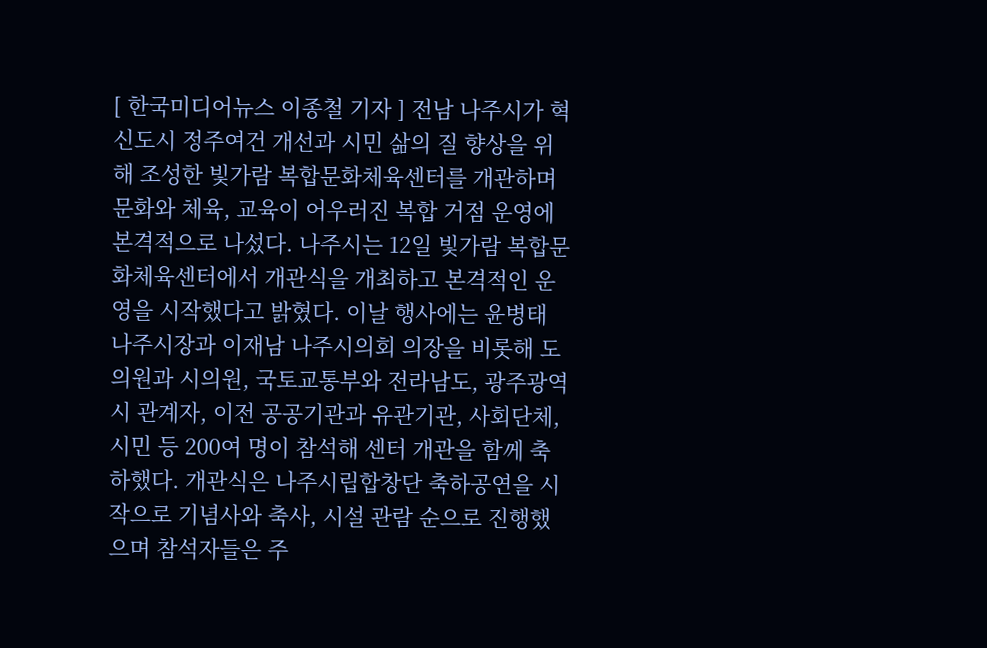[ 한국미디어뉴스 이종철 기자 ] 전남 나주시가 혁신도시 정주여건 개선과 시민 삶의 질 향상을 위해 조성한 빛가람 복합문화체육센터를 개관하며 문화와 체육, 교육이 어우러진 복합 거점 운영에 본격적으로 나섰다. 나주시는 12일 빛가람 복합문화체육센터에서 개관식을 개최하고 본격적인 운영을 시작했다고 밝혔다. 이날 행사에는 윤병태 나주시장과 이재남 나주시의회 의장을 비롯해 도의원과 시의원, 국토교통부와 전라남도, 광주광역시 관계자, 이전 공공기관과 유관기관, 사회단체, 시민 등 200여 명이 참석해 센터 개관을 함께 축하했다. 개관식은 나주시립합창단 축하공연을 시작으로 기념사와 축사, 시설 관람 순으로 진행했으며 참석자들은 주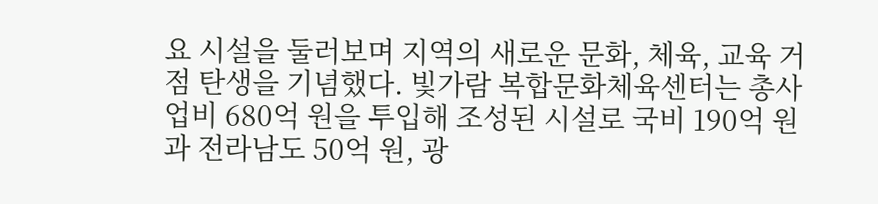요 시설을 둘러보며 지역의 새로운 문화, 체육, 교육 거점 탄생을 기념했다. 빛가람 복합문화체육센터는 총사업비 680억 원을 투입해 조성된 시설로 국비 190억 원과 전라남도 50억 원, 광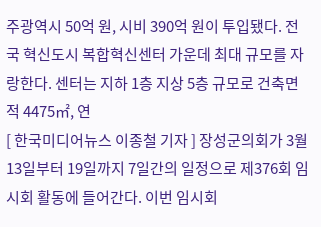주광역시 50억 원, 시비 390억 원이 투입됐다. 전국 혁신도시 복합혁신센터 가운데 최대 규모를 자랑한다. 센터는 지하 1층 지상 5층 규모로 건축면적 4475㎡, 연
[ 한국미디어뉴스 이종철 기자 ] 장성군의회가 3월 13일부터 19일까지 7일간의 일정으로 제376회 임시회 활동에 들어간다. 이번 임시회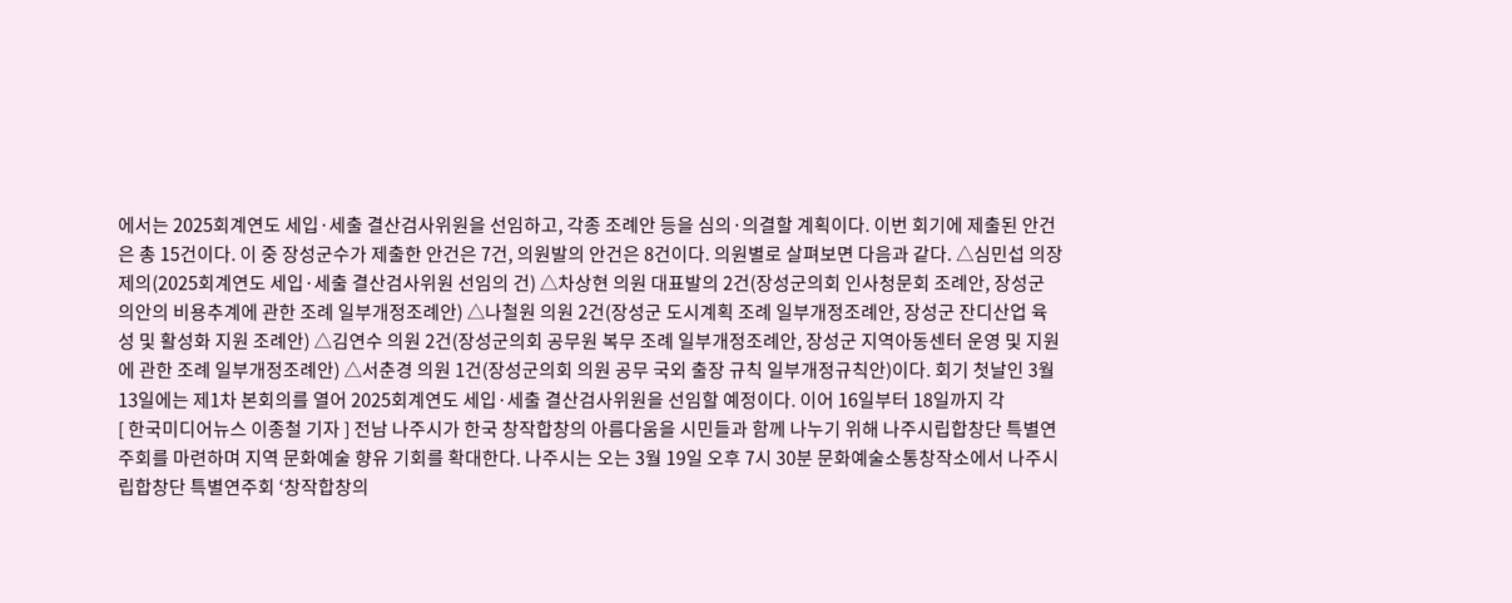에서는 2025회계연도 세입·세출 결산검사위원을 선임하고, 각종 조례안 등을 심의·의결할 계획이다. 이번 회기에 제출된 안건은 총 15건이다. 이 중 장성군수가 제출한 안건은 7건, 의원발의 안건은 8건이다. 의원별로 살펴보면 다음과 같다. △심민섭 의장 제의(2025회계연도 세입·세출 결산검사위원 선임의 건) △차상현 의원 대표발의 2건(장성군의회 인사청문회 조례안, 장성군 의안의 비용추계에 관한 조례 일부개정조례안) △나철원 의원 2건(장성군 도시계획 조례 일부개정조례안, 장성군 잔디산업 육성 및 활성화 지원 조례안) △김연수 의원 2건(장성군의회 공무원 복무 조례 일부개정조례안, 장성군 지역아동센터 운영 및 지원에 관한 조례 일부개정조례안) △서춘경 의원 1건(장성군의회 의원 공무 국외 출장 규칙 일부개정규칙안)이다. 회기 첫날인 3월 13일에는 제1차 본회의를 열어 2025회계연도 세입·세출 결산검사위원을 선임할 예정이다. 이어 16일부터 18일까지 각
[ 한국미디어뉴스 이종철 기자 ] 전남 나주시가 한국 창작합창의 아름다움을 시민들과 함께 나누기 위해 나주시립합창단 특별연주회를 마련하며 지역 문화예술 향유 기회를 확대한다. 나주시는 오는 3월 19일 오후 7시 30분 문화예술소통창작소에서 나주시립합창단 특별연주회 ‘창작합창의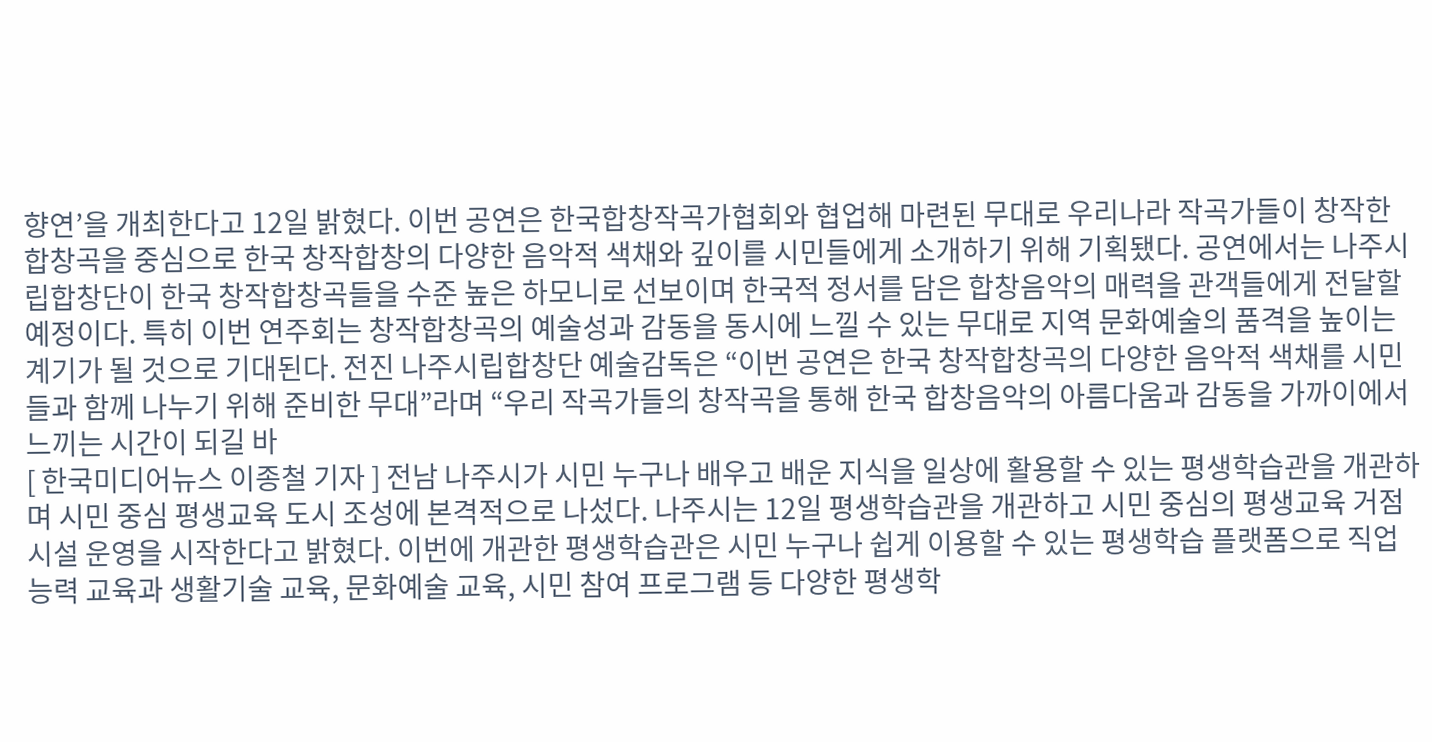향연’을 개최한다고 12일 밝혔다. 이번 공연은 한국합창작곡가협회와 협업해 마련된 무대로 우리나라 작곡가들이 창작한 합창곡을 중심으로 한국 창작합창의 다양한 음악적 색채와 깊이를 시민들에게 소개하기 위해 기획됐다. 공연에서는 나주시립합창단이 한국 창작합창곡들을 수준 높은 하모니로 선보이며 한국적 정서를 담은 합창음악의 매력을 관객들에게 전달할 예정이다. 특히 이번 연주회는 창작합창곡의 예술성과 감동을 동시에 느낄 수 있는 무대로 지역 문화예술의 품격을 높이는 계기가 될 것으로 기대된다. 전진 나주시립합창단 예술감독은 “이번 공연은 한국 창작합창곡의 다양한 음악적 색채를 시민들과 함께 나누기 위해 준비한 무대”라며 “우리 작곡가들의 창작곡을 통해 한국 합창음악의 아름다움과 감동을 가까이에서 느끼는 시간이 되길 바
[ 한국미디어뉴스 이종철 기자 ] 전남 나주시가 시민 누구나 배우고 배운 지식을 일상에 활용할 수 있는 평생학습관을 개관하며 시민 중심 평생교육 도시 조성에 본격적으로 나섰다. 나주시는 12일 평생학습관을 개관하고 시민 중심의 평생교육 거점시설 운영을 시작한다고 밝혔다. 이번에 개관한 평생학습관은 시민 누구나 쉽게 이용할 수 있는 평생학습 플랫폼으로 직업능력 교육과 생활기술 교육, 문화예술 교육, 시민 참여 프로그램 등 다양한 평생학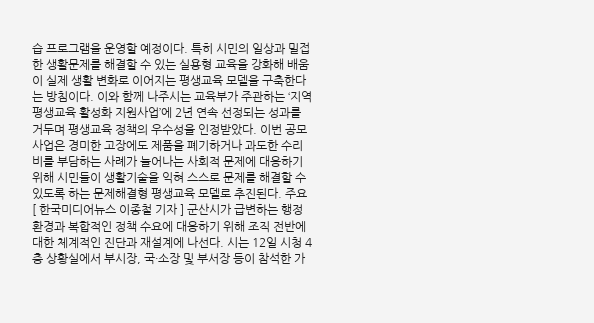습 프로그램을 운영할 예정이다. 특히 시민의 일상과 밀접한 생활문제를 해결할 수 있는 실용형 교육을 강화해 배움이 실제 생활 변화로 이어지는 평생교육 모델을 구축한다는 방침이다. 이와 함께 나주시는 교육부가 주관하는 ‘지역 평생교육 활성화 지원사업’에 2년 연속 선정되는 성과를 거두며 평생교육 정책의 우수성을 인정받았다. 이번 공모사업은 경미한 고장에도 제품을 폐기하거나 과도한 수리비를 부담하는 사례가 늘어나는 사회적 문제에 대응하기 위해 시민들이 생활기술을 익혀 스스로 문제를 해결할 수 있도록 하는 문제해결형 평생교육 모델로 추진된다. 주요
[ 한국미디어뉴스 이종철 기자 ] 군산시가 급변하는 행정 환경과 복합적인 정책 수요에 대응하기 위해 조직 전반에 대한 체계적인 진단과 재설계에 나선다. 시는 12일 시청 4층 상황실에서 부시장, 국·소장 및 부서장 등이 참석한 가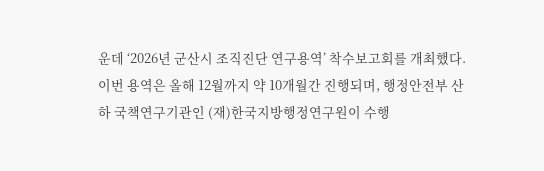운데 ‘2026년 군산시 조직진단 연구용역’ 착수보고회를 개최했다. 이번 용역은 올해 12월까지 약 10개월간 진행되며, 행정안전부 산하 국책연구기관인 (재)한국지방행정연구원이 수행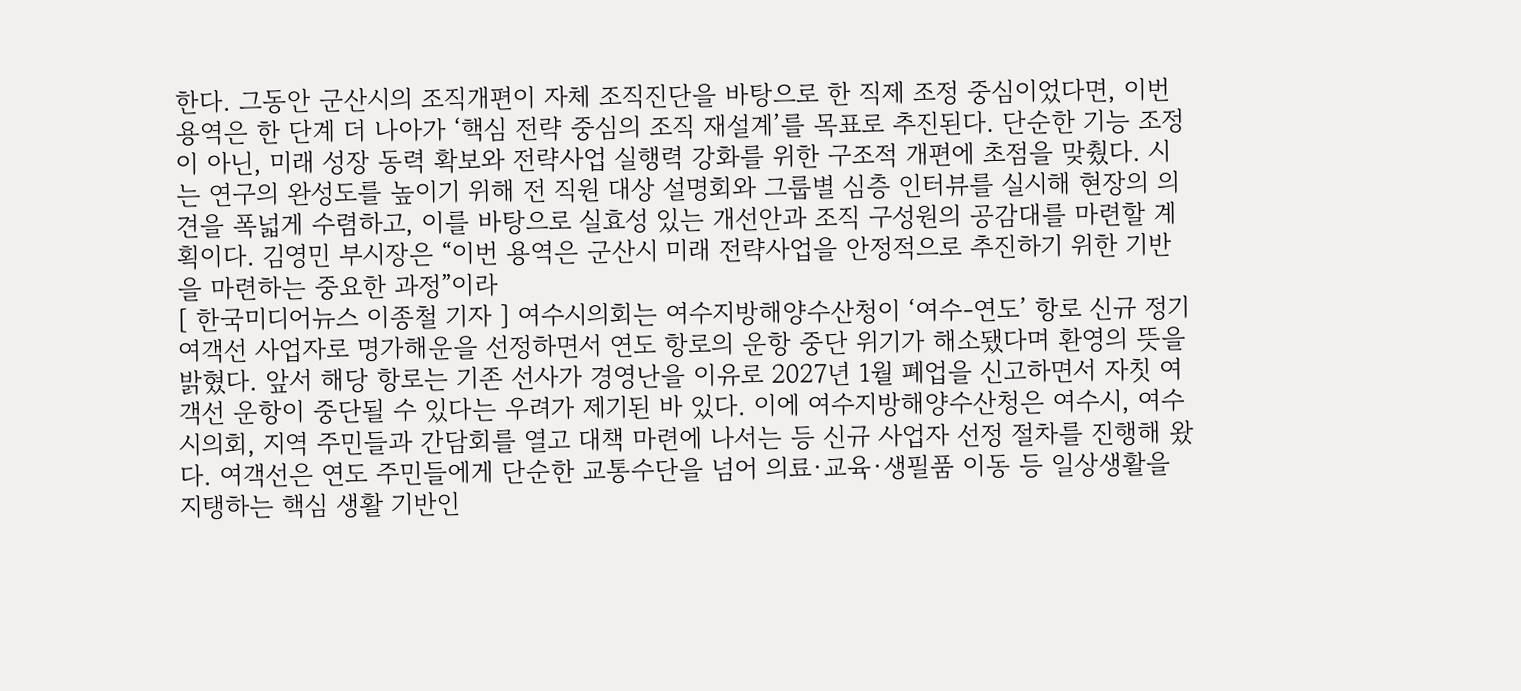한다. 그동안 군산시의 조직개편이 자체 조직진단을 바탕으로 한 직제 조정 중심이었다면, 이번 용역은 한 단계 더 나아가 ‘핵심 전략 중심의 조직 재설계’를 목표로 추진된다. 단순한 기능 조정이 아닌, 미래 성장 동력 확보와 전략사업 실행력 강화를 위한 구조적 개편에 초점을 맞췄다. 시는 연구의 완성도를 높이기 위해 전 직원 대상 설명회와 그룹별 심층 인터뷰를 실시해 현장의 의견을 폭넓게 수렴하고, 이를 바탕으로 실효성 있는 개선안과 조직 구성원의 공감대를 마련할 계획이다. 김영민 부시장은 “이번 용역은 군산시 미래 전략사업을 안정적으로 추진하기 위한 기반을 마련하는 중요한 과정”이라
[ 한국미디어뉴스 이종철 기자 ] 여수시의회는 여수지방해양수산청이 ‘여수-연도’ 항로 신규 정기 여객선 사업자로 명가해운을 선정하면서 연도 항로의 운항 중단 위기가 해소됐다며 환영의 뜻을 밝혔다. 앞서 해당 항로는 기존 선사가 경영난을 이유로 2027년 1월 폐업을 신고하면서 자칫 여객선 운항이 중단될 수 있다는 우려가 제기된 바 있다. 이에 여수지방해양수산청은 여수시, 여수시의회, 지역 주민들과 간담회를 열고 대책 마련에 나서는 등 신규 사업자 선정 절차를 진행해 왔다. 여객선은 연도 주민들에게 단순한 교통수단을 넘어 의료·교육·생필품 이동 등 일상생활을 지탱하는 핵심 생활 기반인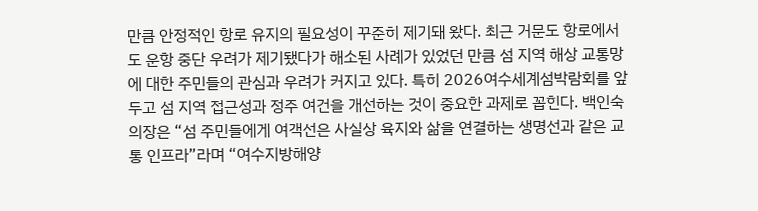만큼 안정적인 항로 유지의 필요성이 꾸준히 제기돼 왔다. 최근 거문도 항로에서도 운항 중단 우려가 제기됐다가 해소된 사례가 있었던 만큼 섬 지역 해상 교통망에 대한 주민들의 관심과 우려가 커지고 있다. 특히 2026여수세계섬박람회를 앞두고 섬 지역 접근성과 정주 여건을 개선하는 것이 중요한 과제로 꼽힌다. 백인숙 의장은 “섬 주민들에게 여객선은 사실상 육지와 삶을 연결하는 생명선과 같은 교통 인프라”라며 “여수지방해양